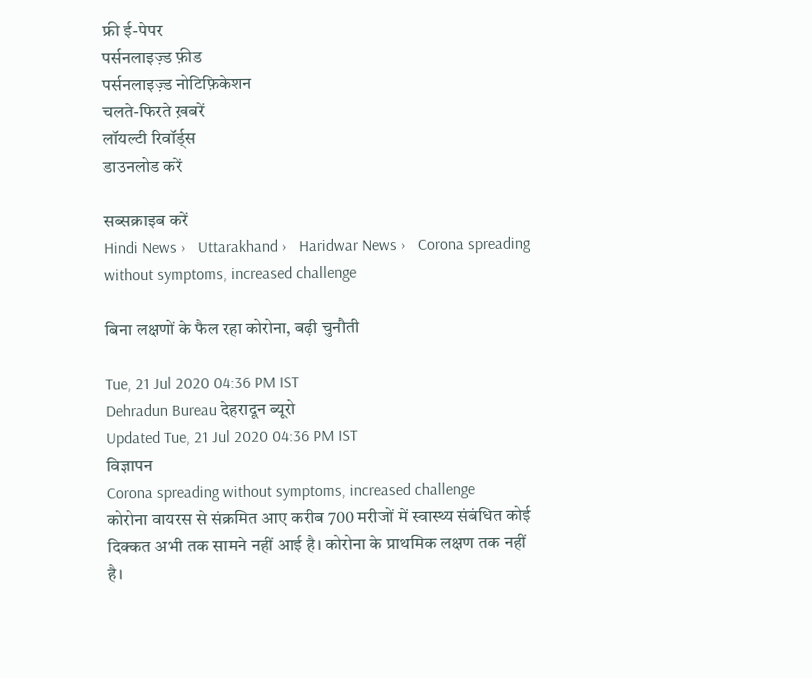फ्री ई-पेपर
पर्सनलाइज़्ड फ़ीड
पर्सनलाइज़्ड नोटिफ़िकेशन
चलते-फिरते ख़बरें
लॉयल्टी रिवॉर्ड्स
डाउनलोड करें

सब्सक्राइब करें
Hindi News ›   Uttarakhand ›   Haridwar News ›   Corona spreading without symptoms, increased challenge

बिना लक्षणों के फैल रहा कोरोना, बढ़ी चुनौती

Tue, 21 Jul 2020 04:36 PM IST
Dehradun Bureau देहरादून ब्यूरो
Updated Tue, 21 Jul 2020 04:36 PM IST
विज्ञापन
Corona spreading without symptoms, increased challenge
कोरोना वायरस से संक्रमित आए करीब 700 मरीजों में स्वास्थ्य संबंधित कोई दिक्कत अभी तक सामने नहीं आई है। कोरोना के प्राथमिक लक्षण तक नहीं है।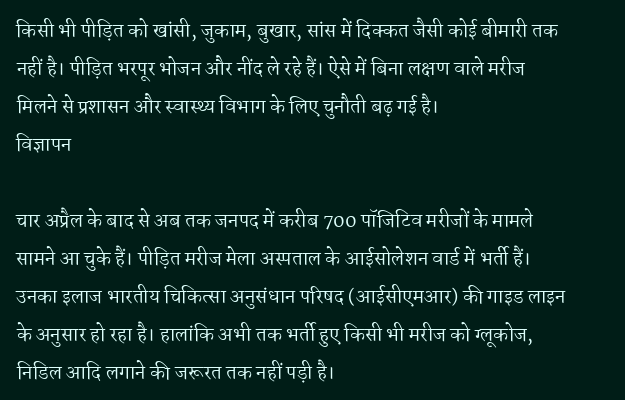किसी भी पीड़ित को खांसी, जुकाम, बुखार, सांस में दिक्कत जैसी कोई बीमारी तक नहीं है। पीड़ित भरपूर भोजन और नींद ले रहे हैं। ऐसे में बिना लक्षण वाले मरीज मिलने से प्रशासन और स्वास्थ्य विभाग के लिए चुनौती बढ़ गई है।
विज्ञापन

चार अप्रैल के बाद से अब तक जनपद में करीब 700 पॉजिटिव मरीजों के मामले सामने आ चुके हैं। पीड़ित मरीज मेला अस्पताल के आईसोलेशन वार्ड में भर्ती हैं। उनका इलाज भारतीय चिकित्सा अनुसंधान परिषद (आईसीएमआर) की गाइड लाइन के अनुसार हो रहा है। हालांकि अभी तक भर्ती हुए किसी भी मरीज को ग्लूकोज, निडिल आदि लगाने की जरूरत तक नहीं पड़ी है।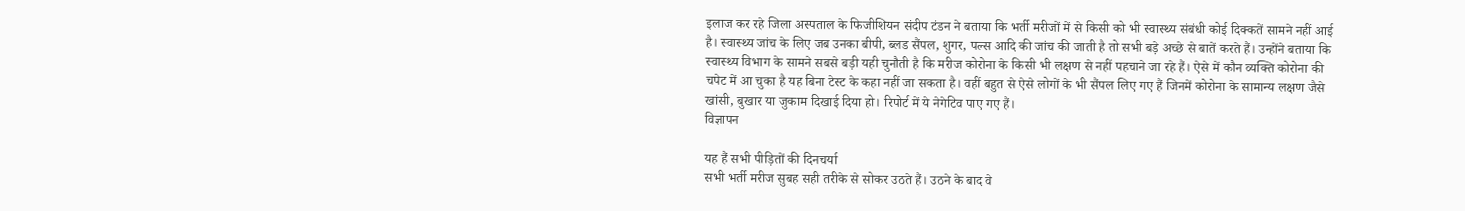इलाज कर रहे जिला अस्पताल के फिजीशियन संदीप टंडन ने बताया कि भर्ती मरीजों में से किसी को भी स्वास्थ्य संबंधी कोई दिक्कतें सामने नहीं आई है। स्वास्थ्य जांच के लिए जब उनका बीपी, ब्लड सैंपल, शुगर, पल्स आदि की जांच की जाती है तो सभी बड़े अच्छे से बातें करते हैं। उन्होंने बताया कि स्वास्थ्य विभाग के सामने सबसे बड़ी यही चुनौती है कि मरीज कोरोना के किसी भी लक्षण से नहीं पहचाने जा रहे हैं। ऐसे में कौन व्यक्ति कोरोना की चपेट में आ चुका है यह बिना टेस्ट के कहा नहीं जा सकता है। वहीं बहुत से ऐसे लोगों के भी सैंपल लिए गए हैं जिनमें कोरोना के सामान्य लक्षण जैसे खांसी, बुखार या जुकाम दिखाई दिया हो। रिपोर्ट में ये नेगेटिव पाए गए हैं।
विज्ञापन

यह हैं सभी पीड़ितों की दिनचर्या
सभी भर्ती मरीज सुबह सही तरीके से सोकर उठते हैं। उठने के बाद वे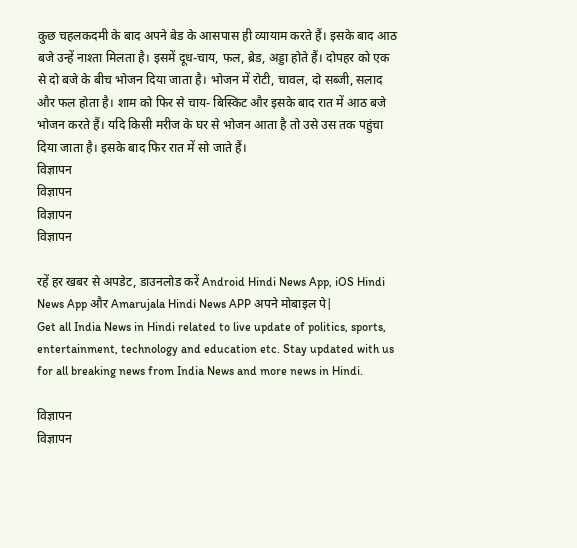कुछ चहलकदमी के बाद अपने बेड के आसपास ही व्यायाम करते हैं। इसके बाद आठ बजे उन्हें नाश्ता मिलता है। इसमें दूध-चाय, फल, ब्रेड, अड्डा होते हैं। दोपहर को एक से दो बजे के बीच भोजन दिया जाता है। भोजन में रोटी, चावल, दो सब्जी, सलाद और फल होता है। शाम को फिर से चाय- बिस्किट और इसके बाद रात में आठ बजे भोजन करते हैं। यदि किसी मरीज के घर से भोजन आता है तो उसे उस तक पहुंचा दिया जाता है। इसके बाद फिर रात में सो जाते हैं।
विज्ञापन
विज्ञापन
विज्ञापन
विज्ञापन

रहें हर खबर से अपडेट, डाउनलोड करें Android Hindi News App, iOS Hindi News App और Amarujala Hindi News APP अपने मोबाइल पे|
Get all India News in Hindi related to live update of politics, sports, entertainment, technology and education etc. Stay updated with us for all breaking news from India News and more news in Hindi.

विज्ञापन
विज्ञापन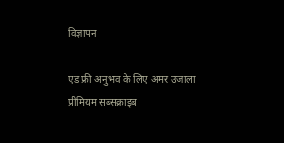विज्ञापन

एड फ्री अनुभव के लिए अमर उजाला प्रीमियम सब्सक्राइब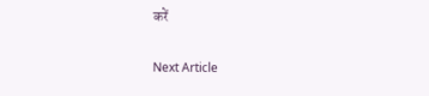करें

Next Article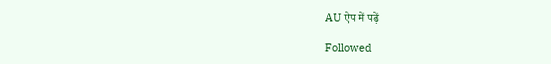AU ऐप में पढ़ें

Followed